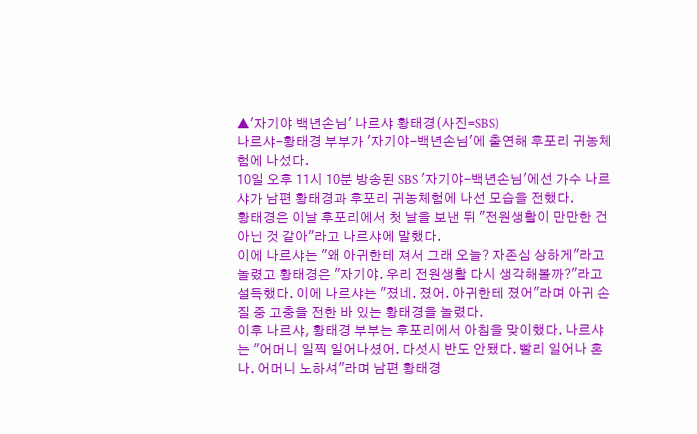▲'자기야 백년손님' 나르샤 황태경(사진=SBS)
나르샤-황태경 부부가 '자기야-백년손님'에 출연해 후포리 귀농체험에 나섰다.
10일 오후 11시 10분 방송된 SBS '자기야-백년손님'에선 가수 나르샤가 남편 황태경과 후포리 귀농체험에 나선 모습을 전했다.
황태경은 이날 후포리에서 첫 날을 보낸 뒤 "전원생활이 만만한 건 아닌 것 같아"라고 나르샤에 말했다.
이에 나르샤는 "왜 아귀한테 져서 그래 오늘? 자존심 상하게"라고 놀렸고 황태경은 "자기야. 우리 전원생활 다시 생각해볼까?"라고 설득했다. 이에 나르샤는 "졌네. 졌어. 아귀한테 졌어"라며 아귀 손질 중 고충을 전한 바 있는 황태경을 놀렸다.
이후 나르샤, 황태경 부부는 후포리에서 아침을 맞이했다. 나르샤는 "어머니 일찍 일어나셨어. 다섯시 반도 안됐다. 빨리 일어나 혼나. 어머니 노하셔"라며 남편 황태경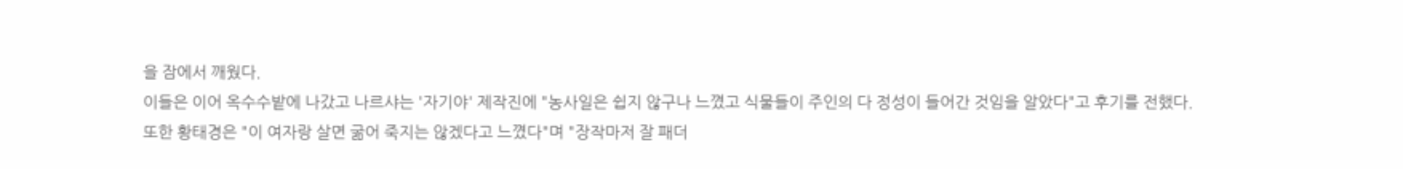을 잠에서 깨웠다.
이들은 이어 옥수수밭에 나갔고 나르샤는 '자기야' 제작진에 "농사일은 쉽지 않구나 느꼈고 식물들이 주인의 다 정성이 들어간 것임을 알았다"고 후기를 전했다.
또한 황태경은 "이 여자랑 살면 굶어 죽지는 않겠다고 느꼈다"며 "장작마저 잘 패더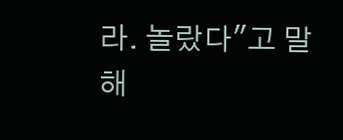라. 놀랐다"고 말해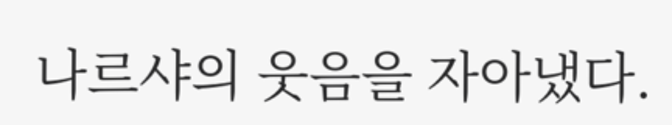나르샤의 웃음을 자아냈다.